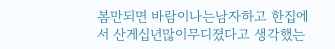봄만되면 바람이나는남자하고 한집에서 산게십년많이무디졌다고 생각했는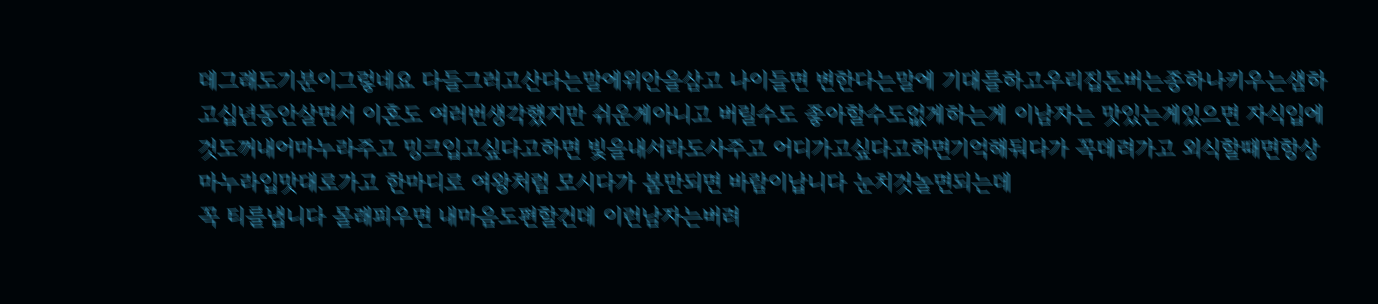데그래도기분이그렇네요 다들그러고산다는말에위안을삼고 나이들면 변한다는말에 기대를하고우리집돈버는종하나키우는샘하고십년동안살면서 이혼도 여러번생각했지만 쉬운게아니고 버릴수도 좋아할수도없게하는게 이남자는 맛있는게있으면 자식입에것도꺼내어마누라주고 밍크입고싶다고하면 빛을내서라도사주고 어디가고싶다고하면기억해둬다가 꼭데려가고 외식할때면항상마누라입맛대로가고 한마디로 여왕처럼 모시다가 봄만되면 바람이납니다 눈치것놀면되는데
꼭 티를냅니다 몰래피우면 내마음도편할건데 이런남자는버려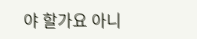야 할가요 아니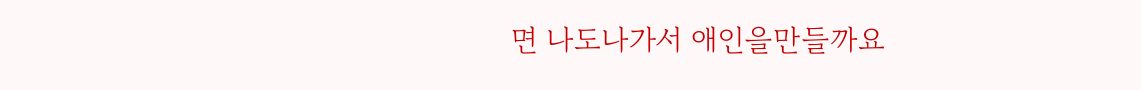면 나도나가서 애인을만들까요